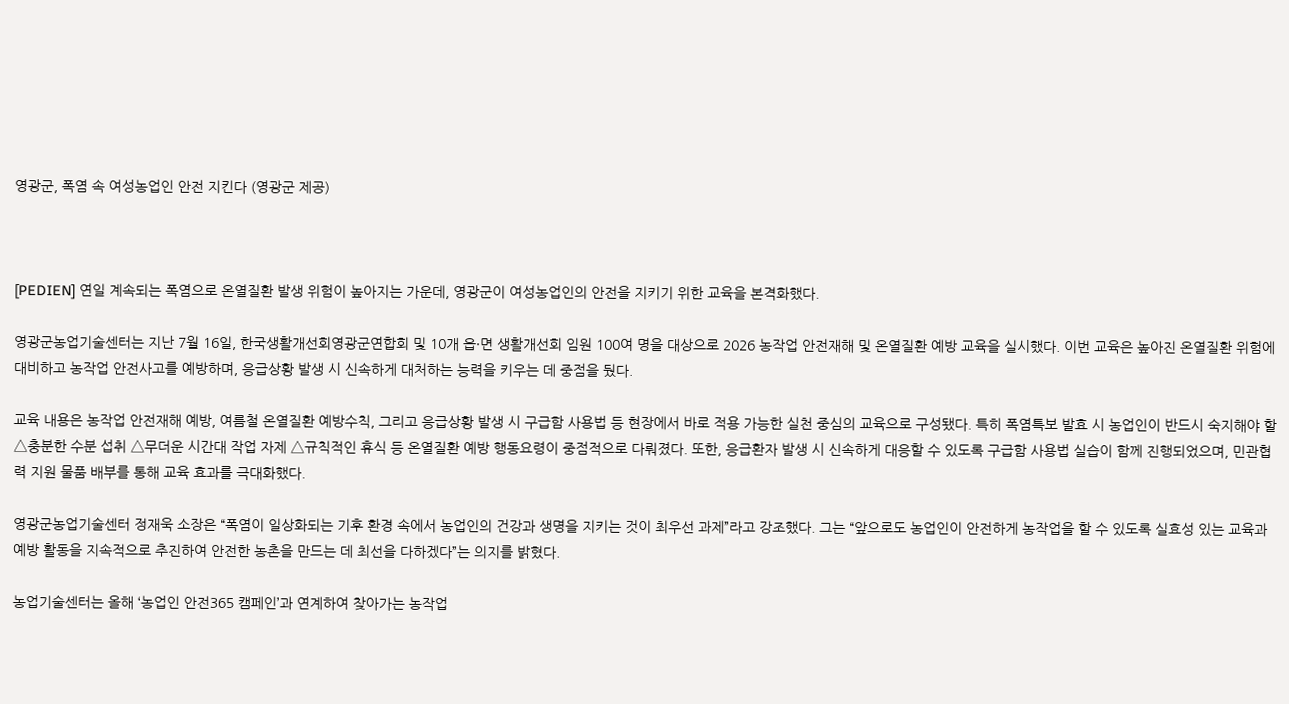영광군, 폭염 속 여성농업인 안전 지킨다 (영광군 제공)



[PEDIEN] 연일 계속되는 폭염으로 온열질환 발생 위험이 높아지는 가운데, 영광군이 여성농업인의 안전을 지키기 위한 교육을 본격화했다.

영광군농업기술센터는 지난 7월 16일, 한국생활개선회영광군연합회 및 10개 읍·면 생활개선회 임원 100여 명을 대상으로 2026 농작업 안전재해 및 온열질환 예방 교육을 실시했다. 이번 교육은 높아진 온열질환 위험에 대비하고 농작업 안전사고를 예방하며, 응급상황 발생 시 신속하게 대처하는 능력을 키우는 데 중점을 뒀다.

교육 내용은 농작업 안전재해 예방, 여름철 온열질환 예방수칙, 그리고 응급상황 발생 시 구급함 사용법 등 현장에서 바로 적용 가능한 실천 중심의 교육으로 구성됐다. 특히 폭염특보 발효 시 농업인이 반드시 숙지해야 할 △충분한 수분 섭취 △무더운 시간대 작업 자제 △규칙적인 휴식 등 온열질환 예방 행동요령이 중점적으로 다뤄졌다. 또한, 응급환자 발생 시 신속하게 대응할 수 있도록 구급함 사용법 실습이 함께 진행되었으며, 민관협력 지원 물품 배부를 통해 교육 효과를 극대화했다.

영광군농업기술센터 정재욱 소장은 “폭염이 일상화되는 기후 환경 속에서 농업인의 건강과 생명을 지키는 것이 최우선 과제”라고 강조했다. 그는 “앞으로도 농업인이 안전하게 농작업을 할 수 있도록 실효성 있는 교육과 예방 활동을 지속적으로 추진하여 안전한 농촌을 만드는 데 최선을 다하겠다”는 의지를 밝혔다.

농업기술센터는 올해 ‘농업인 안전365 캠페인’과 연계하여 찾아가는 농작업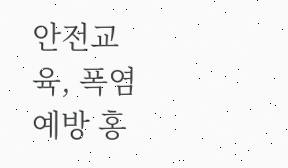안전교육, 폭염 예방 홍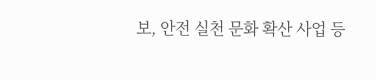보, 안전 실천 문화 확산 사업 등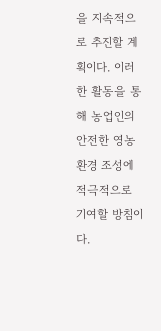을 지속적으로 추진할 계획이다. 이러한 활동을 통해 농업인의 안전한 영농 환경 조성에 적극적으로 기여할 방침이다.